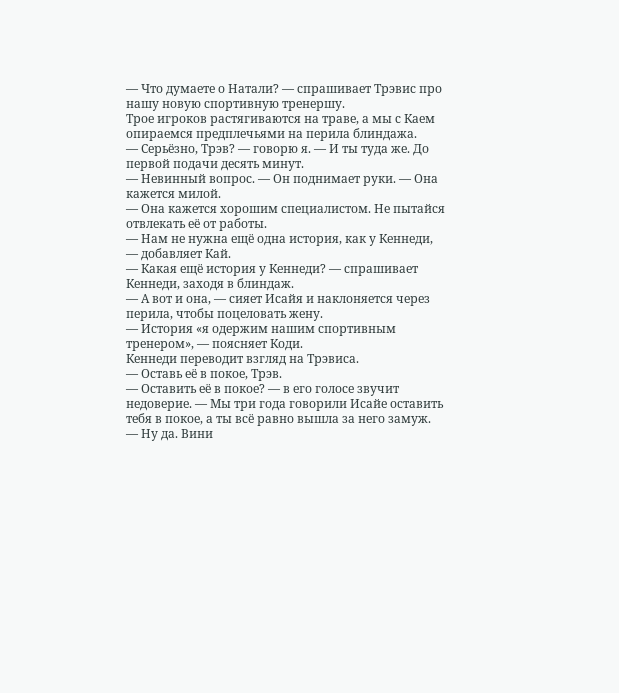— Что думаете о Натали? — спрашивает Трэвис про нашу новую спортивную тренершу.
Трое игроков растягиваются на траве, а мы с Каем опираемся предплечьями на перила блиндажа.
— Серьёзно, Трэв? — говорю я. — И ты туда же. До первой подачи десять минут.
— Невинный вопрос. — Он поднимает руки. — Она кажется милой.
— Она кажется хорошим специалистом. Не пытайся отвлекать её от работы.
— Нам не нужна ещё одна история, как у Кеннеди, — добавляет Кай.
— Какая ещё история у Кеннеди? — спрашивает Кеннеди, заходя в блиндаж.
— А вот и она, — сияет Исайя и наклоняется через перила, чтобы поцеловать жену.
— История «я одержим нашим спортивным тренером», — поясняет Коди.
Кеннеди переводит взгляд на Трэвиса.
— Оставь её в покое, Трэв.
— Оставить её в покое? — в его голосе звучит недоверие. — Мы три года говорили Исайе оставить тебя в покое, а ты всё равно вышла за него замуж.
— Ну да. Вини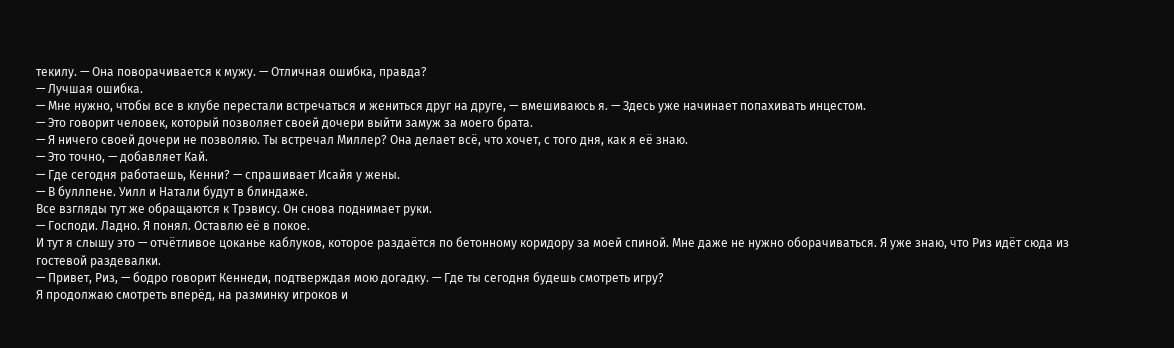текилу. — Она поворачивается к мужу. — Отличная ошибка, правда?
— Лучшая ошибка.
— Мне нужно, чтобы все в клубе перестали встречаться и жениться друг на друге, — вмешиваюсь я. — Здесь уже начинает попахивать инцестом.
— Это говорит человек, который позволяет своей дочери выйти замуж за моего брата.
— Я ничего своей дочери не позволяю. Ты встречал Миллер? Она делает всё, что хочет, с того дня, как я её знаю.
— Это точно, — добавляет Кай.
— Где сегодня работаешь, Кенни? — спрашивает Исайя у жены.
— В буллпене. Уилл и Натали будут в блиндаже.
Все взгляды тут же обращаются к Трэвису. Он снова поднимает руки.
— Господи. Ладно. Я понял. Оставлю её в покое.
И тут я слышу это — отчётливое цоканье каблуков, которое раздаётся по бетонному коридору за моей спиной. Мне даже не нужно оборачиваться. Я уже знаю, что Риз идёт сюда из гостевой раздевалки.
— Привет, Риз, — бодро говорит Кеннеди, подтверждая мою догадку. — Где ты сегодня будешь смотреть игру?
Я продолжаю смотреть вперёд, на разминку игроков и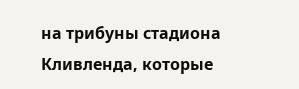на трибуны стадиона Кливленда, которые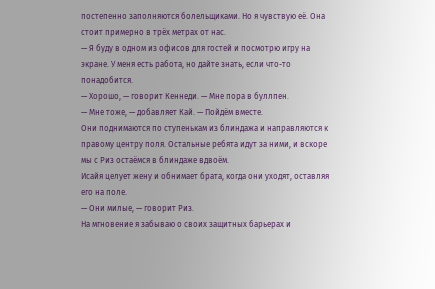постепенно заполняются болельщиками. Но я чувствую её. Она стоит примерно в трёх метрах от нас.
— Я буду в одном из офисов для гостей и посмотрю игру на экране. У меня есть работа, но дайте знать, если что-то понадобится.
— Хорошо, — говорит Кеннеди. — Мне пора в буллпен.
— Мне тоже, — добавляет Кай. — Пойдём вместе.
Они поднимаются по ступенькам из блиндажа и направляются к правому центру поля. Остальные ребята идут за ними, и вскоре мы с Риз остаёмся в блиндаже вдвоём.
Исайя целует жену и обнимает брата, когда они уходят, оставляя его на поле.
— Они милые, — говорит Риз.
На мгновение я забываю о своих защитных барьерах и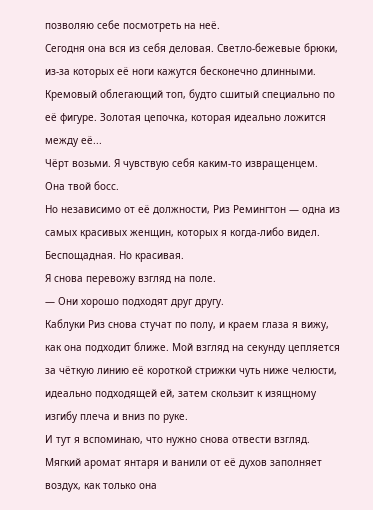позволяю себе посмотреть на неё.
Сегодня она вся из себя деловая. Светло-бежевые брюки, из-за которых её ноги кажутся бесконечно длинными. Кремовый облегающий топ, будто сшитый специально по её фигуре. Золотая цепочка, которая идеально ложится между её...
Чёрт возьми. Я чувствую себя каким-то извращенцем.
Она твой босс.
Но независимо от её должности, Риз Ремингтон — одна из самых красивых женщин, которых я когда-либо видел.
Беспощадная. Но красивая.
Я снова перевожу взгляд на поле.
— Они хорошо подходят друг другу.
Каблуки Риз снова стучат по полу, и краем глаза я вижу, как она подходит ближе. Мой взгляд на секунду цепляется за чёткую линию её короткой стрижки чуть ниже челюсти, идеально подходящей ей, затем скользит к изящному изгибу плеча и вниз по руке.
И тут я вспоминаю, что нужно снова отвести взгляд.
Мягкий аромат янтаря и ванили от её духов заполняет воздух, как только она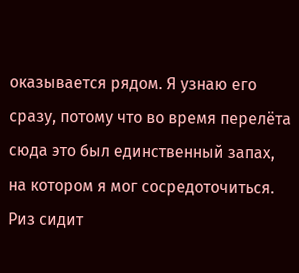оказывается рядом. Я узнаю его сразу, потому что во время перелёта сюда это был единственный запах, на котором я мог сосредоточиться. Риз сидит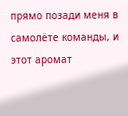прямо позади меня в самолёте команды, и этот аромат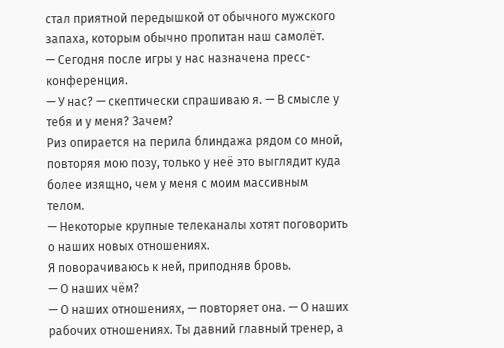стал приятной передышкой от обычного мужского запаха, которым обычно пропитан наш самолёт.
— Сегодня после игры у нас назначена пресс-конференция.
— У нас? — скептически спрашиваю я. — В смысле у тебя и у меня? Зачем?
Риз опирается на перила блиндажа рядом со мной, повторяя мою позу, только у неё это выглядит куда более изящно, чем у меня с моим массивным телом.
— Некоторые крупные телеканалы хотят поговорить о наших новых отношениях.
Я поворачиваюсь к ней, приподняв бровь.
— О наших чём?
— О наших отношениях, — повторяет она. — О наших рабочих отношениях. Ты давний главный тренер, а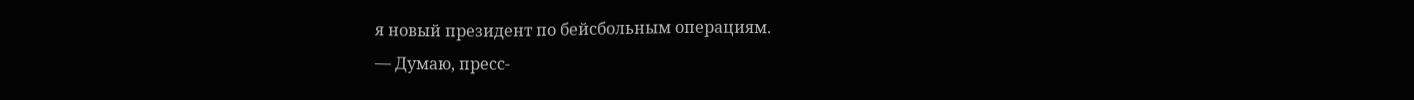я новый президент по бейсбольным операциям.
— Думаю, пресс-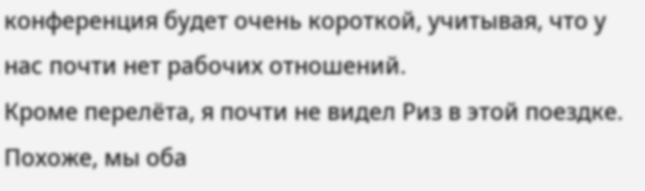конференция будет очень короткой, учитывая, что у нас почти нет рабочих отношений.
Кроме перелёта, я почти не видел Риз в этой поездке. Похоже, мы оба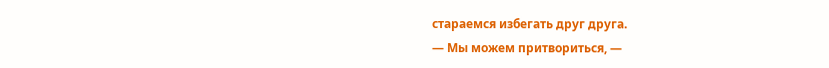стараемся избегать друг друга.
— Мы можем притвориться, —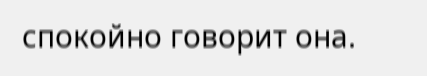спокойно говорит она.